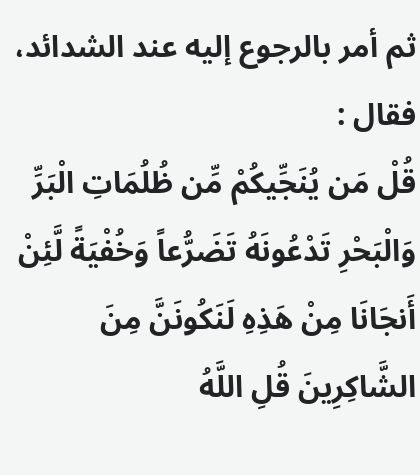ثم أمر بالرجوع إليه عند الشدائد، فقال :
قُلْ مَن يُنَجِّيكُمْ مِّن ظُلُمَاتِ الْبَرِّ وَالْبَحْرِ تَدْعُونَهُ تَضَرُّعاً وَخُفْيَةً لَّئِنْ أَنجَانَا مِنْ هَذِهِ لَنَكُونَنَّ مِنَ الشَّاكِرِينَ قُلِ اللَّهُ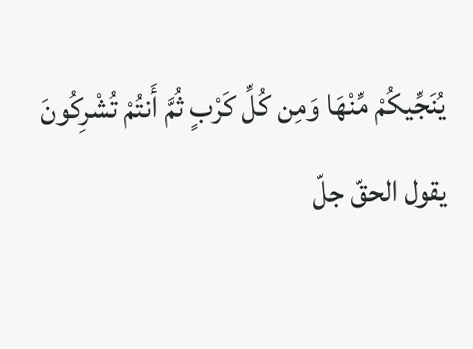يُنَجِّيكُمْ مِّنْهَا وَمِن كُلِّ كَرْبٍ ثُمَّ أَنتُمْ تُشْرِكُونَ
يقول الحقّ جلّ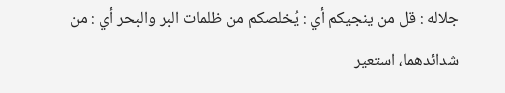جلاله : قل من ينجيكم أي : يُخلصكم من ظلمات البر والبحر أي : من شدائدهما، استعير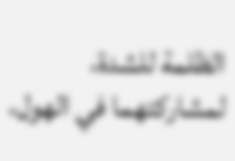الظلمة للشدة، لمشاركتهما في الهول،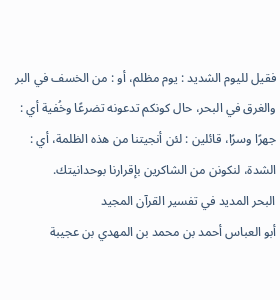فقيل لليوم الشديد : يوم مظلم، أو : من الخسف في البر والغرق في البحر، حال كونكم تدعونه تضرعًا وخُفية أي : جهرًا وسرًا، قائلين : لئن أنجيتنا من هذه الظلمة، أي : الشدة، لنكونن من الشاكرين بإقرارنا بوحدانيتك.
البحر المديد في تفسير القرآن المجيد
أبو العباس أحمد بن محمد بن المهدي بن عجيبة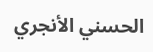الحسني الأنجري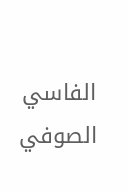الفاسي الصوفي